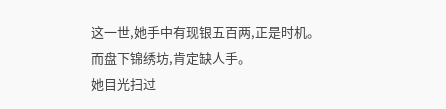这一世,她手中有现银五百两,正是时机。
而盘下锦绣坊,肯定缺人手。
她目光扫过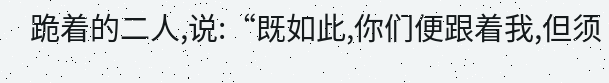跪着的二人,说:“既如此,你们便跟着我,但须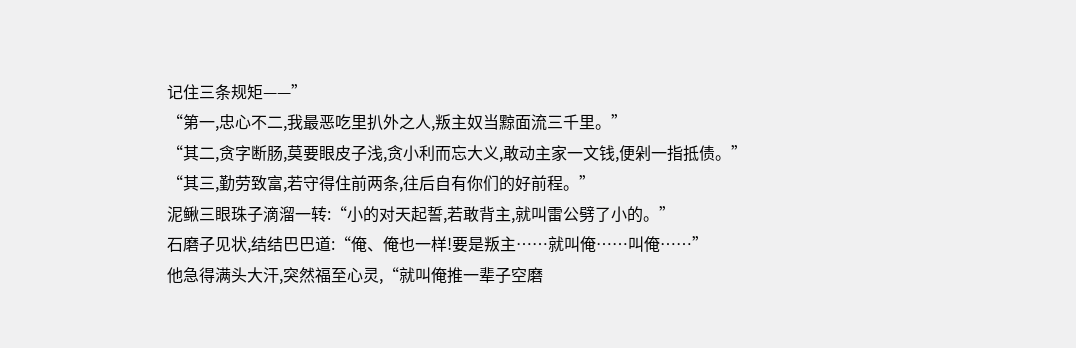记住三条规矩——”
“第一,忠心不二,我最恶吃里扒外之人,叛主奴当黥面流三千里。”
“其二,贪字断肠,莫要眼皮子浅,贪小利而忘大义,敢动主家一文钱,便剁一指抵债。”
“其三,勤劳致富,若守得住前两条,往后自有你们的好前程。”
泥鳅三眼珠子滴溜一转:“小的对天起誓,若敢背主,就叫雷公劈了小的。”
石磨子见状,结结巴巴道:“俺、俺也一样!要是叛主……就叫俺……叫俺……”
他急得满头大汗,突然福至心灵,“就叫俺推一辈子空磨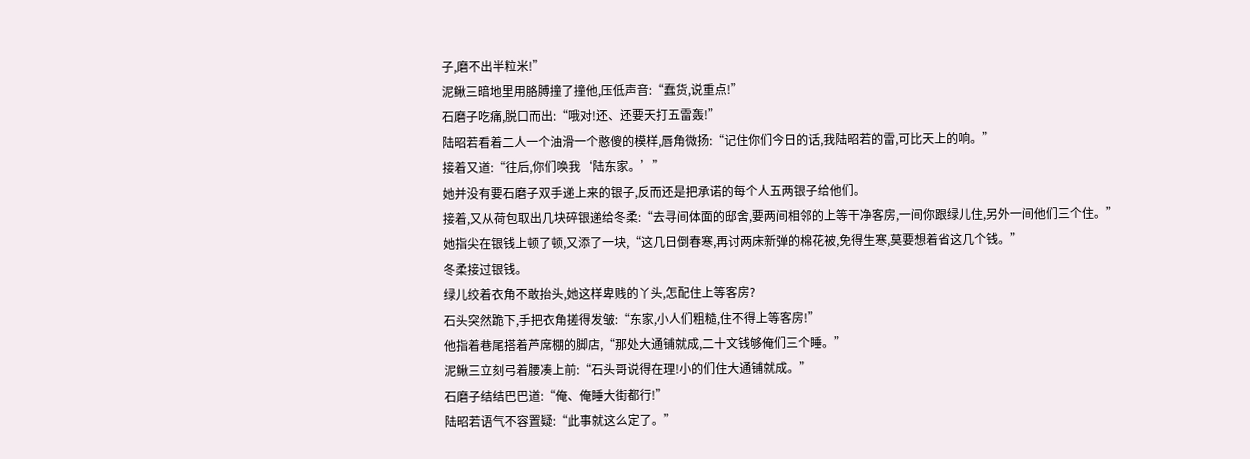子,磨不出半粒米!”
泥鳅三暗地里用胳膊撞了撞他,压低声音:“蠢货,说重点!”
石磨子吃痛,脱口而出:“哦对!还、还要天打五雷轰!”
陆昭若看着二人一个油滑一个憨傻的模样,唇角微扬:“记住你们今日的话,我陆昭若的雷,可比天上的响。”
接着又道:“往后,你们唤我‘陆东家。’”
她并没有要石磨子双手递上来的银子,反而还是把承诺的每个人五两银子给他们。
接着,又从荷包取出几块碎银递给冬柔:“去寻间体面的邸舍,要两间相邻的上等干净客房,一间你跟绿儿住,另外一间他们三个住。”
她指尖在银钱上顿了顿,又添了一块,“这几日倒春寒,再讨两床新弹的棉花被,免得生寒,莫要想着省这几个钱。”
冬柔接过银钱。
绿儿绞着衣角不敢抬头,她这样卑贱的丫头,怎配住上等客房?
石头突然跪下,手把衣角搓得发皱:“东家,小人们粗糙,住不得上等客房!”
他指着巷尾搭着芦席棚的脚店,“那处大通铺就成,二十文钱够俺们三个睡。”
泥鳅三立刻弓着腰凑上前:“石头哥说得在理!小的们住大通铺就成。”
石磨子结结巴巴道:“俺、俺睡大街都行!”
陆昭若语气不容置疑:“此事就这么定了。”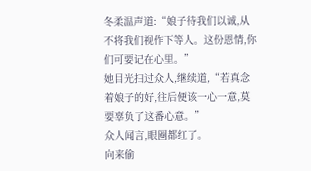冬柔温声道:“娘子待我们以诚,从不将我们视作下等人。这份恩情,你们可要记在心里。”
她目光扫过众人,继续道,“若真念着娘子的好,往后便该一心一意,莫要辜负了这番心意。”
众人闻言,眼圈都红了。
向来偷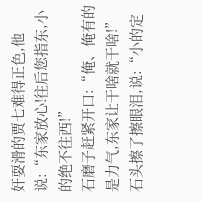奸耍滑的贾七难得正色,他说:“东家放心!往后您指东,小的绝不往西!”
石磨子赶紧开口:“俺、俺有的是力气,东家让干啥就干啥!”
石头擦了擦眼泪,说:“小的定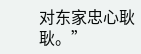对东家忠心耿耿。”